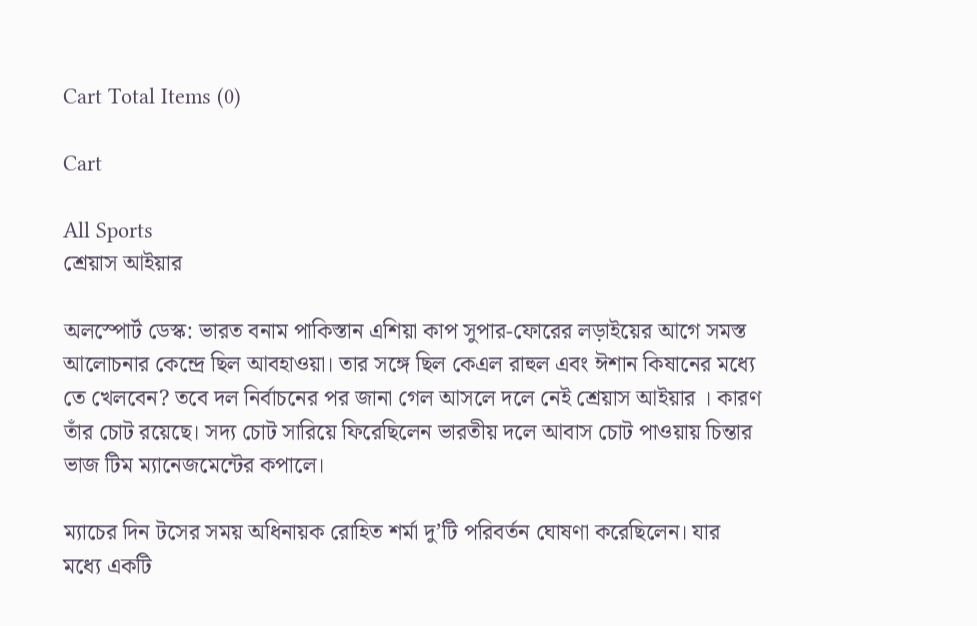Cart Total Items (0)

Cart

All Sports
শ্রেয়াস আইয়ার

অলস্পোর্ট ডেস্ক: ভারত বনাম পাকিস্তান এশিয়া কাপ সুপার-ফোরের লড়াইয়ের আগে সমস্ত আলোচনার কেন্দ্রে ছিল আবহাওয়া। তার সঙ্গে ছিল কেএল রাহুল এবং ঈশান কিষানের মধ্যে তে খেলবেন? তবে দল নির্বাচনের পর জানা গেল আসলে দলে নেই শ্রেয়াস আইয়ার । কারণ তাঁর চোট রয়েছে। সদ্য চোট সারিয়ে ফিরেছিলেন ভারতীয় দলে আবাস চোট পাওয়ায় চিন্তার ভাজ টিম ম্যানেজমেন্টের কপালে।

ম্যাচের দিন টসের সময় অধিনায়ক রোহিত শর্মা দু’টি পরিবর্তন ঘোষণা করেছিলেন। যার মধ্যে একটি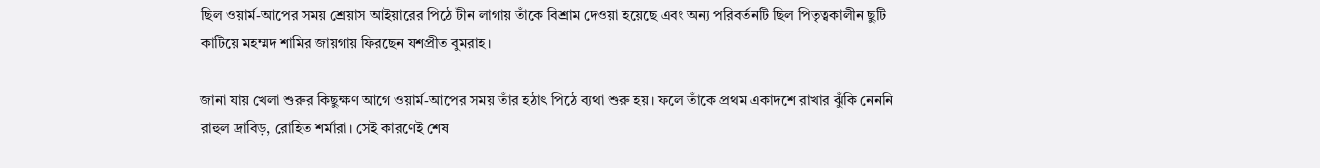ছিল ওয়ার্ম-আপের সময় শ্রেয়াস আইয়ারের পিঠে টীন লাগায় তাঁকে বিশ্রাম দেওয়া হয়েছে এবং অন্য পরিবর্তনটি ছিল পিতৃত্বকালীন ছুটি কাটিয়ে মহম্মদ শামির জায়গায় ফিরছেন যশপ্রীত বুমরাহ।

জানা যায় খেলা শুরুর কিছুক্ষণ আগে ওয়ার্ম-আপের সময় তাঁর হঠাৎ পিঠে ব্যথা শুরু হয়। ফলে তাঁকে প্রথম একাদশে রাখার ঝুঁকি নেননি রাহুল দ্রাবিড়, রোহিত শর্মারা। সেই কারণেই শেষ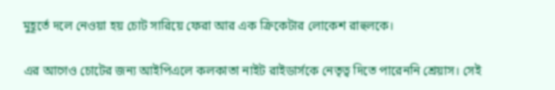মুহূর্তে দলে নেওয়া হয় চোট সারিয়ে ফেরা আর এক ক্রিকেটার লোকেশ রাহুলকে।

এর আগেও চোটের জন্য আইপিএলে কলকাতা নাইট রাইডার্সকে নেতৃত্ব দিতে পারেননি শ্রেয়াস। সেই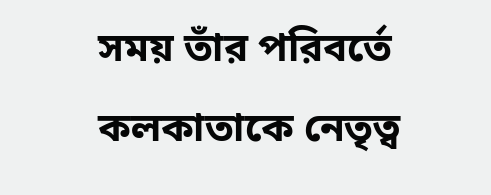সময় তাঁর পরিবর্তে কলকাতাকে নেতৃত্ব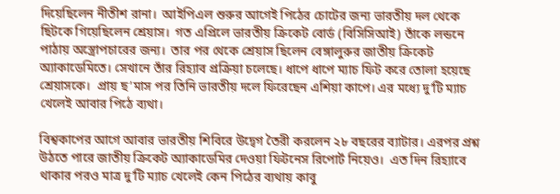দিয়েছিলেন নীতীশ রানা।  আইপিএল শুরুর আগেই পিঠের চোটের জন্য ভারতীয় দল থেকে ছিটকে গিয়েছিলেন শ্রেয়াস।  গত এপ্রিলে ভারতীয় ক্রিকেট বোর্ড (বিসিসিআই) তাঁকে লন্ডনে পাঠায় অস্ত্রোপচারের জন্য।  তার পর থেকে শ্রেয়াস ছিলেন বেঙ্গালুরুর জাতীয় ক্রিকেট অ্যাকাডেমিতে। সেখানে তাঁর রিহ্যাব প্রক্রিয়া চলেছে। ধাপে ধাপে ম্যাচ ফিট করে তোলা হয়েছে শ্রেয়াসকে।  প্রায় ছ’মাস পর তিনি ভারতীয় দলে ফিরেছেন এশিয়া কাপে। এর মধ্যে দু’টি ম্যাচ খেলেই আবার পিঠে ব্যথা।

বিশ্বকাপের আগে আবার ভারতীয় শিবিরে উদ্বেগ তৈরী করলেন ২৮ বছরের ব্যাটার। এরপর প্রশ্ন উঠতে পারে জাতীয় ক্রিকেট অ্যাকাডেমির দেওয়া ফিটনেস রিপোর্ট নিয়েও।  এত দিন রিহ্যাবে থাকার পরও মাত্র দু’টি ম্যাচ খেলেই কেন পিঠের ব্যথায় কাবু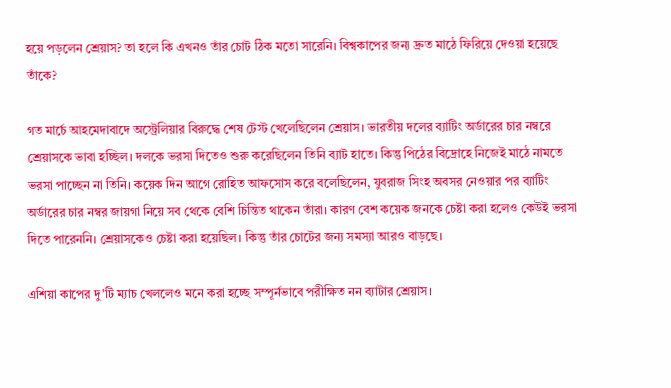হয়ে পড়লেন শ্রেয়াস? তা হলে কি এখনও তাঁর চোট ঠিক মতো সারেনি। বিশ্বকাপের জন্য দ্রুত মাঠে ফিরিয়ে দেওয়া হয়েছে তাঁকে?

গত মার্চে আহমেদাবাদে অস্ট্রেলিয়ার বিরুদ্ধে শেষ টেস্ট খেলেছিলেন শ্রেয়াস। ভারতীয় দলের ব্যাটিং অর্ডারের চার নম্বরে শ্রেয়াসকে ভাবা হচ্ছিল। দলকে ভরসা দিতেও শুরু করেছিলেন তিনি ব্যাট হাতে। কিন্তু পিঠের বিদ্রোহে নিজেই মাঠে নামতে ভরসা পাচ্ছেন না তিনি। কয়েক দিন আগে রোহিত আফসোস করে বলেছিলেন, যুবরাজ সিংহ অবসর নেওয়ার পর ব্যাটিং অর্ডারের চার নম্বর জায়গা নিয়ে সব থেকে বেশি চিন্তিত থাকেন তাঁরা। কারণ বেশ কয়েক জনকে চেষ্টা করা হলেও কেউই ভরসা দিতে পারেননি। শ্রেয়াসকেও চেষ্টা করা হয়েছিল। কিন্তু তাঁর চোটের জন্য সমস্যা আরও বাড়ছে।

এশিয়া কাপের দু’টি ম্যাচ খেললেও মনে করা হচ্ছে সম্পূর্নভাবে পরীক্ষিত নন ব্যাটার শ্রেয়াস।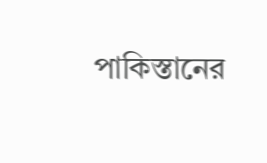পাকিস্তানের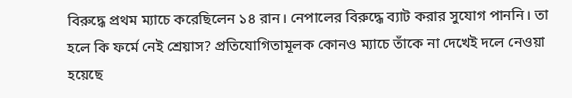বিরুদ্ধে প্রথম ম্যাচে করেছিলেন ১৪ রান। নেপালের বিরুদ্ধে ব্যাট করার সুযোগ পাননি। তা হলে কি ফর্মে নেই শ্রেয়াস? প্রতিযোগিতামূলক কোনও ম্যাচে তাঁকে না দেখেই দলে নেওয়া হয়েছে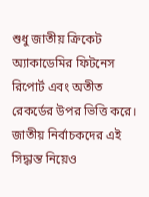শুধু জাতীয় ক্রিকেট অ্যাকাডেমির ফিটনেস রিপোর্ট এবং অতীত রেকর্ডের উপর ভিত্তি করে। জাতীয় নির্বাচকদের এই সিদ্ধান্ত নিয়েও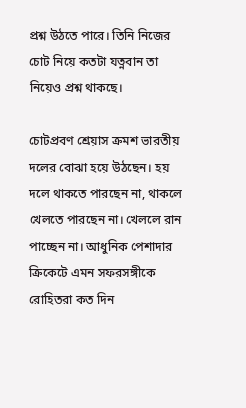প্রশ্ন উঠতে পারে। তিনি নিজের চোট নিয়ে কতটা যত্নবান তা নিয়েও প্রশ্ন থাকছে।

চোটপ্রবণ শ্রেয়াস ক্রমশ ভারতীয় দলের বোঝা হয়ে উঠছেন। হয় দলে থাকতে পারছেন না, থাকলে খেলতে পারছেন না। খেললে রান পাচ্ছেন না। আধুনিক পেশাদার ক্রিকেটে এমন সফরসঙ্গীকে রোহিতরা কত দিন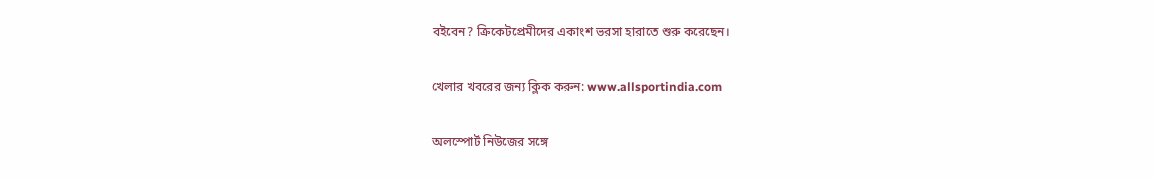বইবেন? ক্রিকেটপ্রেমীদের একাংশ ভরসা হারাতে শুরু করেছেন।

খেলার খবরের জন্য ক্লিক করুন: www.allsportindia.com

অলস্পোর্ট নিউজের সঙ্গে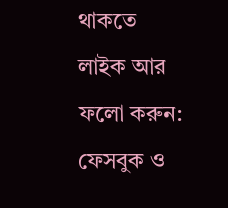থাকতে লাইক আর ফলো করুন: ফেসবুক ও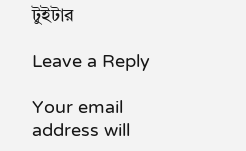টুইটার

Leave a Reply

Your email address will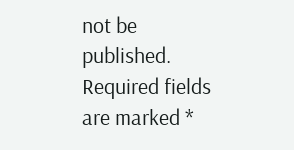not be published. Required fields are marked *